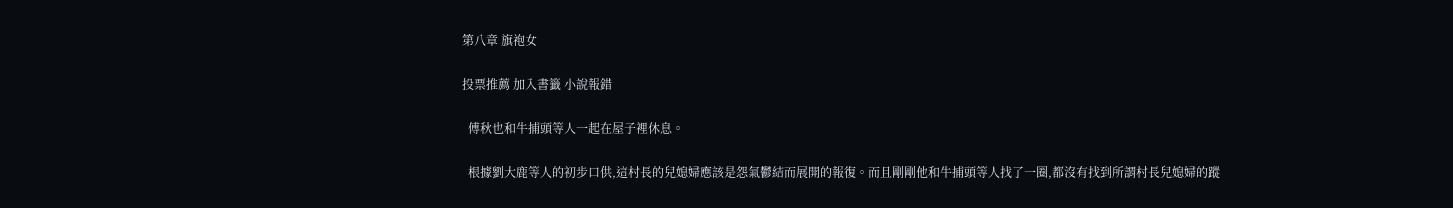第八章 旗袍女

投票推薦 加入書籤 小說報錯

  傅秋也和牛捕頭等人一起在屋子裡休息。

  根據劉大鹿等人的初步口供,這村長的兒媳婦應該是怨氣鬱結而展開的報復。而且剛剛他和牛捕頭等人找了一圈,都沒有找到所謂村長兒媳婦的蹤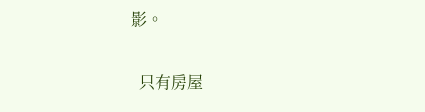影。

  只有房屋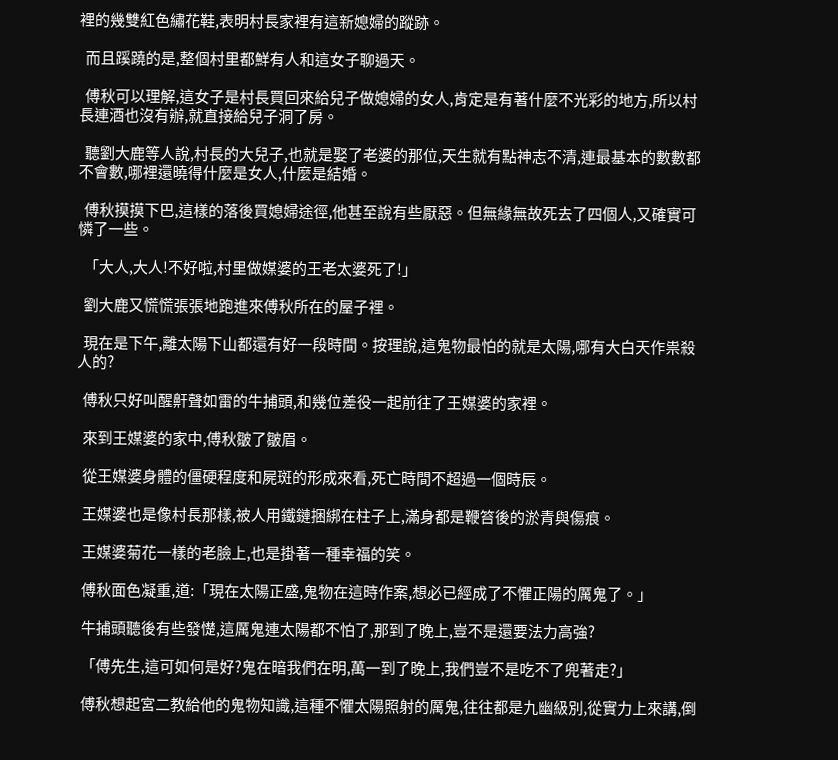裡的幾雙紅色繡花鞋,表明村長家裡有這新媳婦的蹤跡。

  而且蹊蹺的是,整個村里都鮮有人和這女子聊過天。

  傅秋可以理解,這女子是村長買回來給兒子做媳婦的女人,肯定是有著什麼不光彩的地方,所以村長連酒也沒有辦,就直接給兒子洞了房。

  聽劉大鹿等人說,村長的大兒子,也就是娶了老婆的那位,天生就有點神志不清,連最基本的數數都不會數,哪裡還曉得什麼是女人,什麼是結婚。

  傅秋摸摸下巴,這樣的落後買媳婦途徑,他甚至說有些厭惡。但無緣無故死去了四個人,又確實可憐了一些。

  「大人,大人!不好啦,村里做媒婆的王老太婆死了!」

  劉大鹿又慌慌張張地跑進來傅秋所在的屋子裡。

  現在是下午,離太陽下山都還有好一段時間。按理說,這鬼物最怕的就是太陽,哪有大白天作祟殺人的?

  傅秋只好叫醒鼾聲如雷的牛捕頭,和幾位差役一起前往了王媒婆的家裡。

  來到王媒婆的家中,傅秋皺了皺眉。

  從王媒婆身體的僵硬程度和屍斑的形成來看,死亡時間不超過一個時辰。

  王媒婆也是像村長那樣,被人用鐵鏈捆綁在柱子上,滿身都是鞭笞後的淤青與傷痕。

  王媒婆菊花一樣的老臉上,也是掛著一種幸福的笑。

  傅秋面色凝重,道:「現在太陽正盛,鬼物在這時作案,想必已經成了不懼正陽的厲鬼了。」

  牛捕頭聽後有些發憷,這厲鬼連太陽都不怕了,那到了晚上,豈不是還要法力高強?

  「傅先生,這可如何是好?鬼在暗我們在明,萬一到了晚上,我們豈不是吃不了兜著走?」

  傅秋想起宮二教給他的鬼物知識,這種不懼太陽照射的厲鬼,往往都是九幽級別,從實力上來講,倒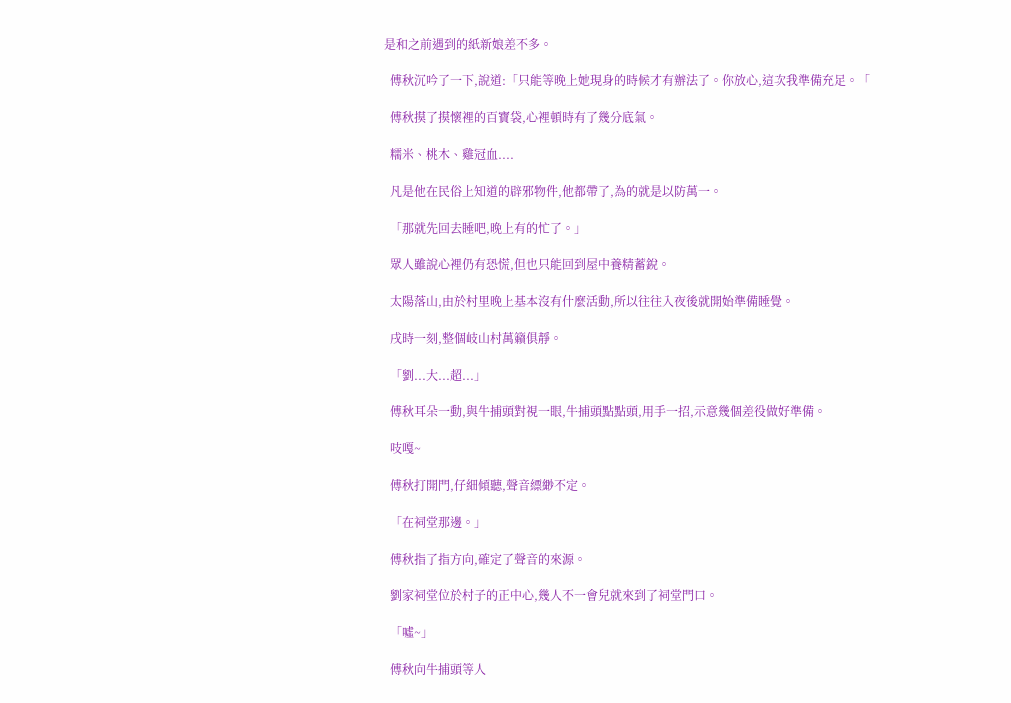是和之前遇到的紙新娘差不多。

  傅秋沉吟了一下,說道:「只能等晚上她現身的時候才有辦法了。你放心,這次我準備充足。「

  傅秋摸了摸懷裡的百寶袋,心裡頓時有了幾分底氣。

  糯米、桃木、雞冠血....

  凡是他在民俗上知道的辟邪物件,他都帶了,為的就是以防萬一。

  「那就先回去睡吧,晚上有的忙了。」

  眾人雖說心裡仍有恐慌,但也只能回到屋中養精蓄銳。

  太陽落山,由於村里晚上基本沒有什麼活動,所以往往入夜後就開始準備睡覺。

  戌時一刻,整個岐山村萬籟俱靜。

  「劉...大...超...」

  傅秋耳朵一動,與牛捕頭對視一眼,牛捕頭點點頭,用手一招,示意幾個差役做好準備。

  吱嘎~

  傅秋打開門,仔細傾聽,聲音縹緲不定。

  「在祠堂那邊。」

  傅秋指了指方向,確定了聲音的來源。

  劉家祠堂位於村子的正中心,幾人不一會兒就來到了祠堂門口。

  「噓~」

  傅秋向牛捕頭等人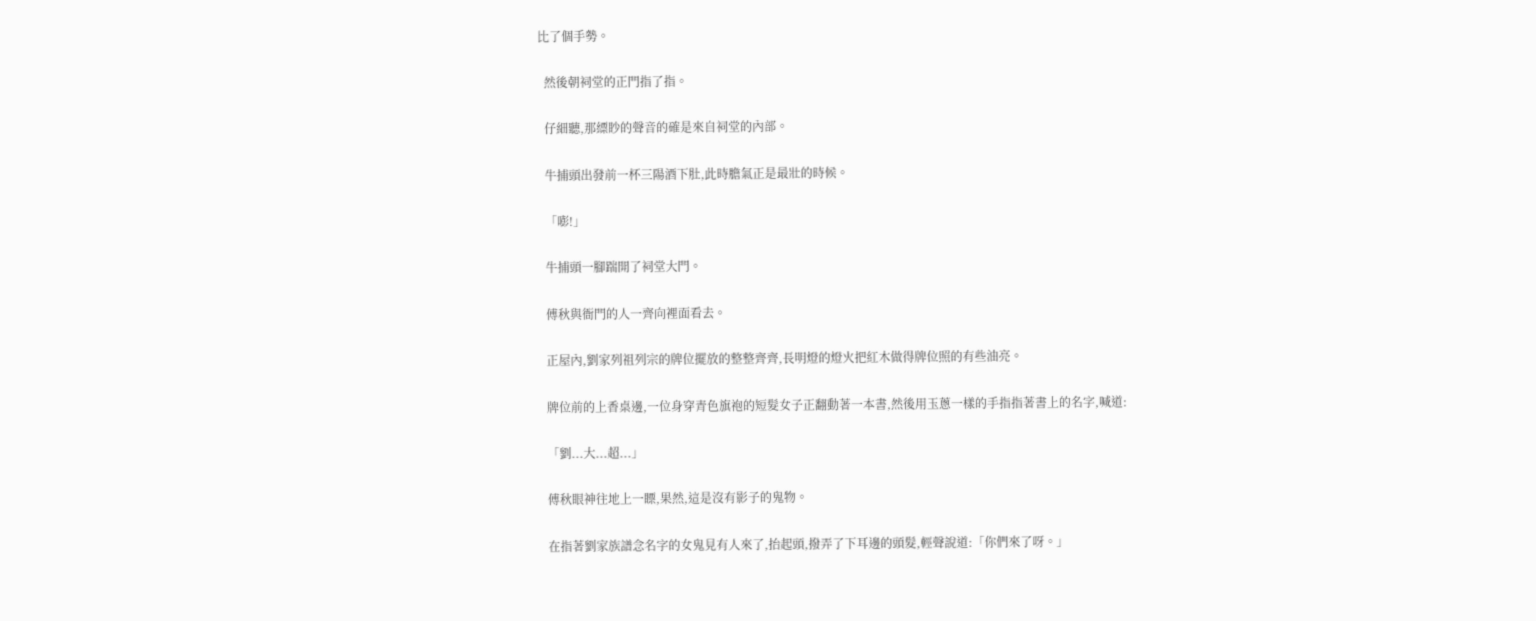比了個手勢。

  然後朝祠堂的正門指了指。

  仔細聽,那縹眇的聲音的確是來自祠堂的內部。

  牛捕頭出發前一杯三陽酒下肚,此時膽氣正是最壯的時候。

  「嘭!」

  牛捕頭一腳踹開了祠堂大門。

  傅秋與衙門的人一齊向裡面看去。

  正屋內,劉家列祖列宗的牌位擺放的整整齊齊,長明燈的燈火把紅木做得牌位照的有些油亮。

  牌位前的上香桌邊,一位身穿青色旗袍的短髮女子正翻動著一本書,然後用玉蔥一樣的手指指著書上的名字,喊道:

  「劉...大...超...」

  傅秋眼神往地上一瞟,果然,這是沒有影子的鬼物。

  在指著劉家族譜念名字的女鬼見有人來了,抬起頭,撥弄了下耳邊的頭髮,輕聲說道:「你們來了呀。」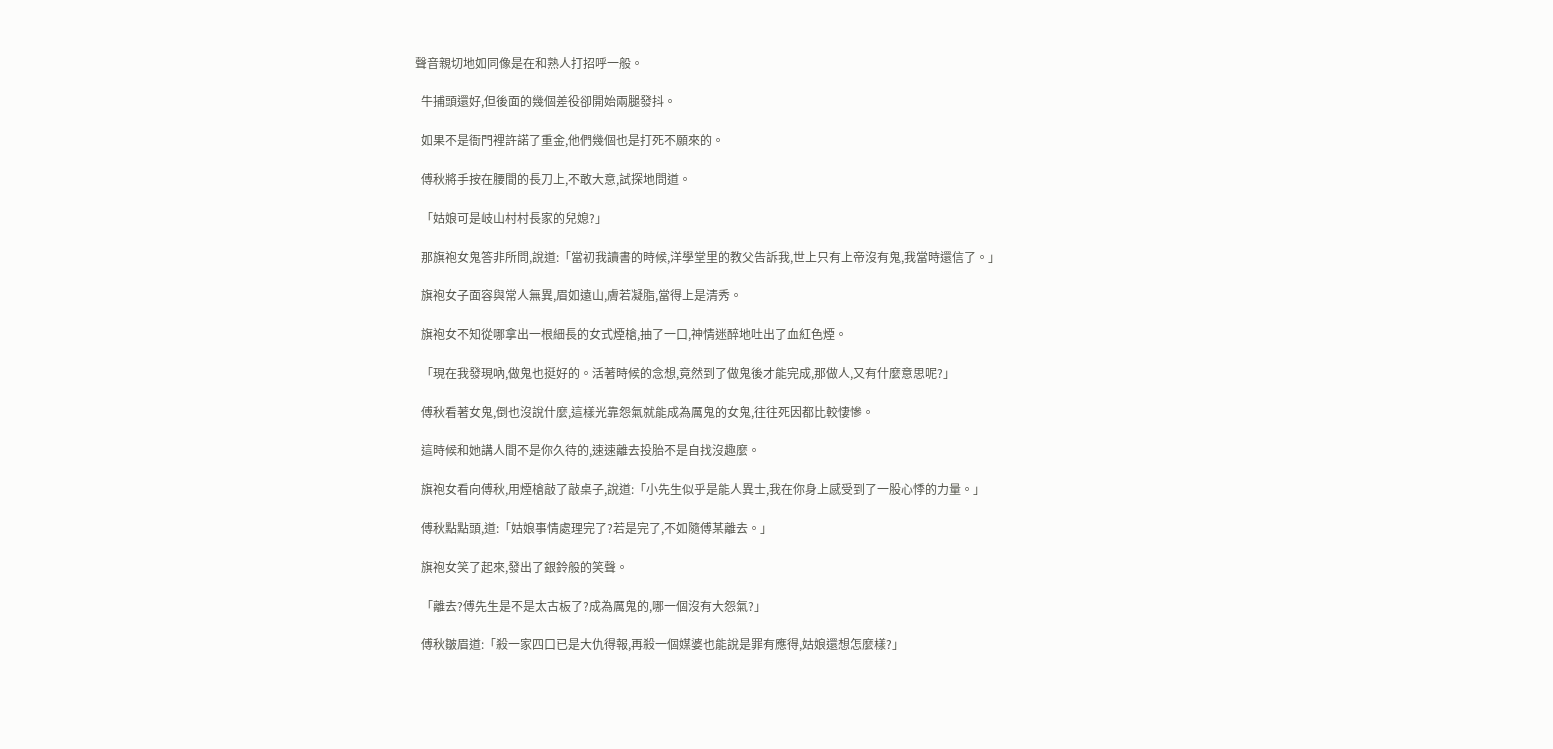聲音親切地如同像是在和熟人打招呼一般。

  牛捕頭還好,但後面的幾個差役卻開始兩腿發抖。

  如果不是衙門裡許諾了重金,他們幾個也是打死不願來的。

  傅秋將手按在腰間的長刀上,不敢大意,試探地問道。

  「姑娘可是岐山村村長家的兒媳?」

  那旗袍女鬼答非所問,說道:「當初我讀書的時候,洋學堂里的教父告訴我,世上只有上帝沒有鬼,我當時還信了。」

  旗袍女子面容與常人無異,眉如遠山,膚若凝脂,當得上是清秀。

  旗袍女不知從哪拿出一根細長的女式煙槍,抽了一口,神情迷醉地吐出了血紅色煙。

  「現在我發現吶,做鬼也挺好的。活著時候的念想,竟然到了做鬼後才能完成,那做人,又有什麼意思呢?」

  傅秋看著女鬼,倒也沒說什麼,這樣光靠怨氣就能成為厲鬼的女鬼,往往死因都比較悽慘。

  這時候和她講人間不是你久待的,速速離去投胎不是自找沒趣麼。

  旗袍女看向傅秋,用煙槍敲了敲桌子,說道:「小先生似乎是能人異士,我在你身上感受到了一股心悸的力量。」

  傅秋點點頭,道:「姑娘事情處理完了?若是完了,不如隨傅某離去。」

  旗袍女笑了起來,發出了銀鈴般的笑聲。

  「離去?傅先生是不是太古板了?成為厲鬼的,哪一個沒有大怨氣?」

  傅秋皺眉道:「殺一家四口已是大仇得報,再殺一個媒婆也能說是罪有應得,姑娘還想怎麼樣?」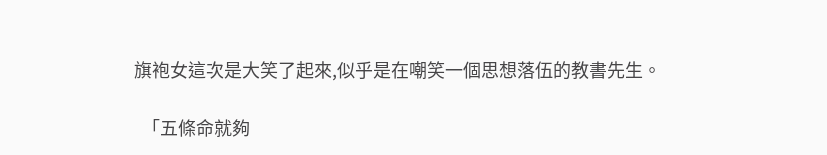旗袍女這次是大笑了起來,似乎是在嘲笑一個思想落伍的教書先生。

  「五條命就夠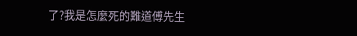了?我是怎麼死的難道傅先生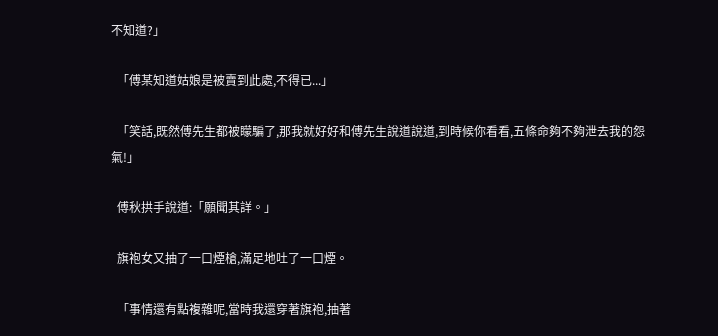不知道?」

  「傅某知道姑娘是被賣到此處,不得已...」

  「笑話,既然傅先生都被矇騙了,那我就好好和傅先生說道說道,到時候你看看,五條命夠不夠泄去我的怨氣!」

  傅秋拱手說道:「願聞其詳。」

  旗袍女又抽了一口煙槍,滿足地吐了一口煙。

  「事情還有點複雜呢,當時我還穿著旗袍,抽著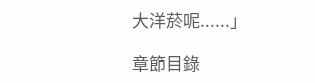大洋菸呢......」

章節目錄